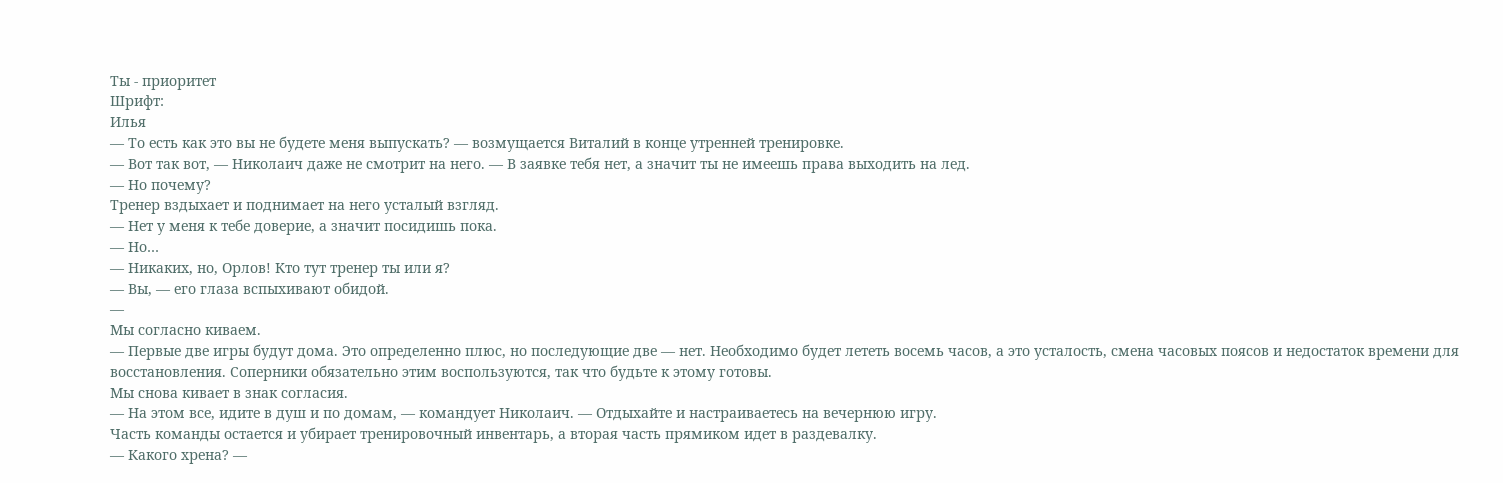Ты - приоритет
Шрифт:
Илья
— То есть как это вы не будете меня выпускать? — возмущается Виталий в конце утренней тренировке.
— Вот так вот, — Николаич даже не смотрит на него. — В заявке тебя нет, а значит ты не имеешь права выходить на лед.
— Но почему?
Тренер вздыхает и поднимает на него усталый взгляд.
— Нет у меня к тебе доверие, а значит посидишь пока.
— Но…
— Никаких, но, Орлов! Кто тут тренер ты или я?
— Вы, — его глаза вспыхивают обидой.
—
Мы согласно киваем.
— Первые две игры будут дома. Это определенно плюс, но последующие две — нет. Необходимо будет лететь восемь часов, а это усталость, смена часовых поясов и недостаток времени для восстановления. Соперники обязательно этим воспользуются, так что будьте к этому готовы.
Мы снова кивает в знак согласия.
— На этом все, идите в душ и по домам, — командует Николаич. — Отдыхайте и настраиваетесь на вечернюю игру.
Часть команды остается и убирает тренировочный инвентарь, а вторая часть прямиком идет в раздевалку.
— Какого хрена? —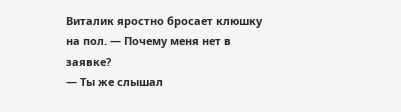Виталик яростно бросает клюшку на пол. — Почему меня нет в заявке?
— Ты же слышал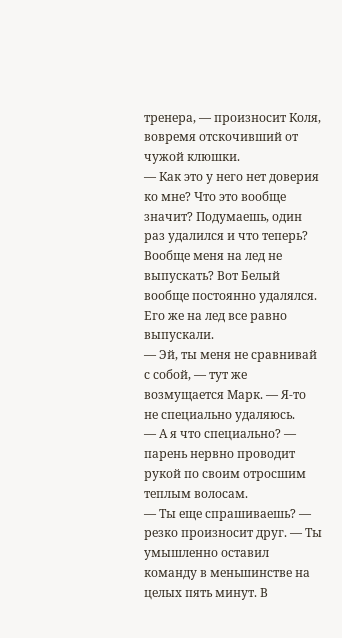тренера, — произносит Коля, вовремя отскочивший от чужой клюшки.
— Как это у него нет доверия ко мне? Что это вообще значит? Подумаешь, один раз удалился и что теперь? Вообще меня на лед не выпускать? Вот Белый вообще постоянно удалялся. Его же на лед все равно выпускали.
— Эй, ты меня не сравнивай с собой, — тут же возмущается Марк. — Я-то не специально удаляюсь.
— А я что специально? — парень нервно проводит рукой по своим отросшим теплым волосам.
— Ты еще спрашиваешь? — резко произносит друг. — Ты умышленно оставил команду в меньшинстве на целых пять минут. В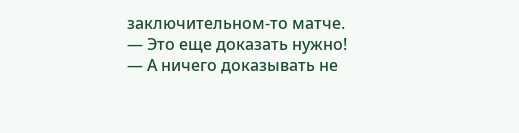заключительном-то матче.
— Это еще доказать нужно!
— А ничего доказывать не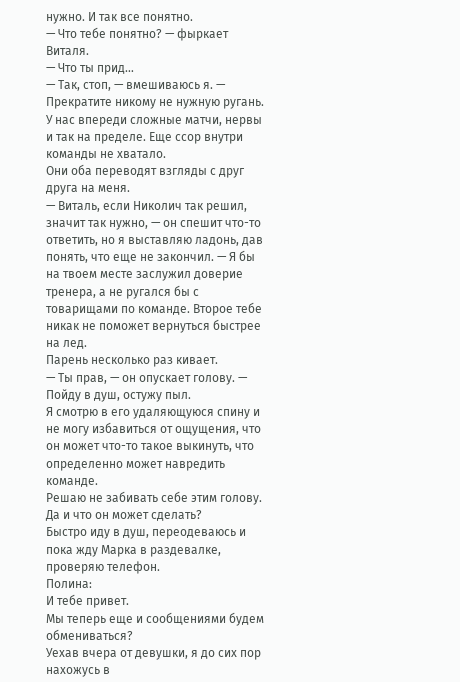нужно. И так все понятно.
— Что тебе понятно? — фыркает Виталя.
— Что ты прид…
— Так, стоп, — вмешиваюсь я. — Прекратите никому не нужную ругань. У нас впереди сложные матчи, нервы и так на пределе. Еще ссор внутри команды не хватало.
Они оба переводят взгляды с друг друга на меня.
— Виталь, если Николич так решил, значит так нужно, — он спешит что-то ответить, но я выставляю ладонь, дав понять, что еще не закончил. — Я бы на твоем месте заслужил доверие тренера, а не ругался бы с товарищами по команде. Второе тебе никак не поможет вернуться быстрее на лед.
Парень несколько раз кивает.
— Ты прав, — он опускает голову. — Пойду в душ, остужу пыл.
Я смотрю в его удаляющуюся спину и не могу избавиться от ощущения, что он может что-то такое выкинуть, что определенно может навредить команде.
Решаю не забивать себе этим голову. Да и что он может сделать?
Быстро иду в душ, переодеваюсь и пока жду Марка в раздевалке, проверяю телефон.
Полина:
И тебе привет.
Мы теперь еще и сообщениями будем обмениваться?
Уехав вчера от девушки, я до сих пор нахожусь в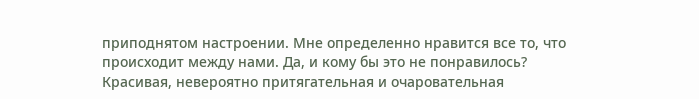приподнятом настроении. Мне определенно нравится все то, что происходит между нами. Да, и кому бы это не понравилось?
Красивая, невероятно притягательная и очаровательная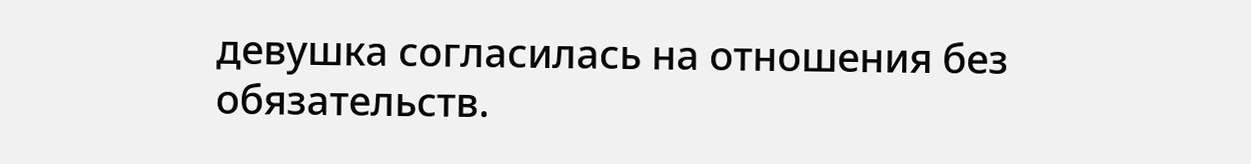девушка согласилась на отношения без обязательств.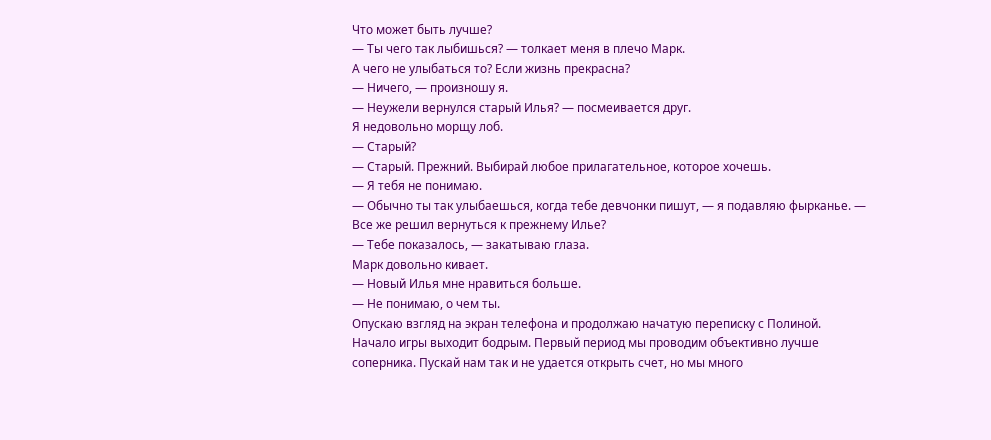Что может быть лучше?
— Ты чего так лыбишься? — толкает меня в плечо Марк.
А чего не улыбаться то? Если жизнь прекрасна?
— Ничего, — произношу я.
— Неужели вернулся старый Илья? — посмеивается друг.
Я недовольно морщу лоб.
— Старый?
— Старый. Прежний. Выбирай любое прилагательное, которое хочешь.
— Я тебя не понимаю.
— Обычно ты так улыбаешься, когда тебе девчонки пишут, — я подавляю фырканье. — Все же решил вернуться к прежнему Илье?
— Тебе показалось, — закатываю глаза.
Марк довольно кивает.
— Новый Илья мне нравиться больше.
— Не понимаю, о чем ты.
Опускаю взгляд на экран телефона и продолжаю начатую переписку с Полиной.
Начало игры выходит бодрым. Первый период мы проводим объективно лучше соперника. Пускай нам так и не удается открыть счет, но мы много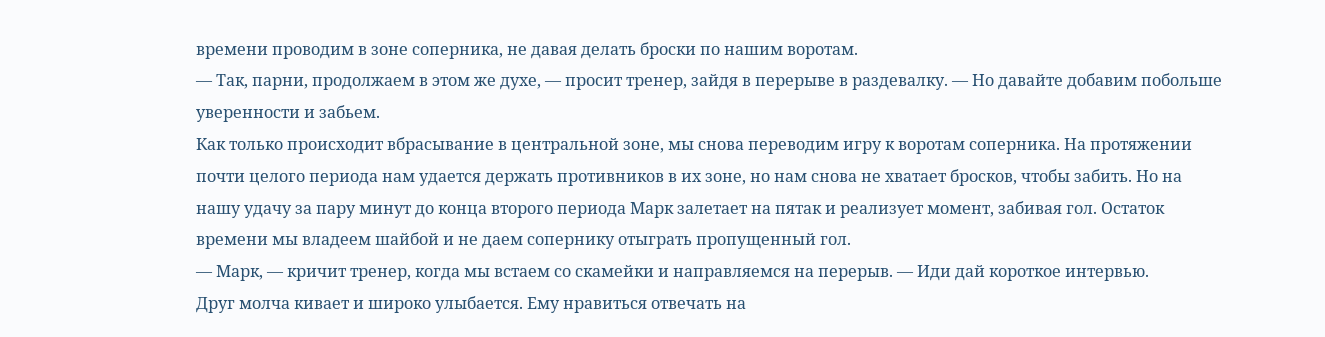времени проводим в зоне соперника, не давая делать броски по нашим воротам.
— Так, парни, продолжаем в этом же духе, — просит тренер, зайдя в перерыве в раздевалку. — Но давайте добавим побольше уверенности и забьем.
Как только происходит вбрасывание в центральной зоне, мы снова переводим игру к воротам соперника. На протяжении почти целого периода нам удается держать противников в их зоне, но нам снова не хватает бросков, чтобы забить. Но на нашу удачу за пару минут до конца второго периода Марк залетает на пятак и реализует момент, забивая гол. Остаток времени мы владеем шайбой и не даем сопернику отыграть пропущенный гол.
— Марк, — кричит тренер, когда мы встаем со скамейки и направляемся на перерыв. — Иди дай короткое интервью.
Друг молча кивает и широко улыбается. Ему нравиться отвечать на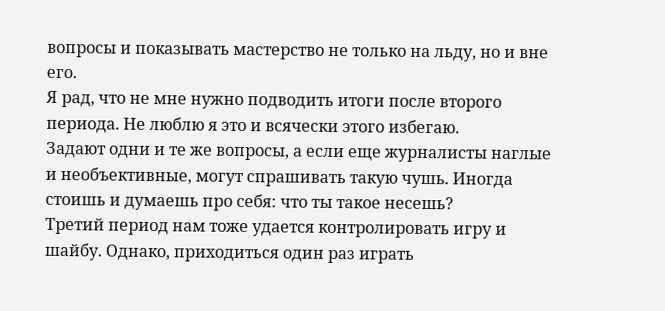вопросы и показывать мастерство не только на льду, но и вне его.
Я рад, что не мне нужно подводить итоги после второго периода. Не люблю я это и всячески этого избегаю.
Задают одни и те же вопросы, а если еще журналисты наглые и необъективные, могут спрашивать такую чушь. Иногда стоишь и думаешь про себя: что ты такое несешь?
Третий период нам тоже удается контролировать игру и шайбу. Однако, приходиться один раз играть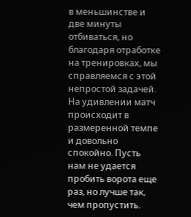в меньшинстве и две минуты отбиваться, но благодаря отработке на тренировках, мы справляемся с этой непростой задачей.
На удивлении матч происходит в размеренной темпе и довольно спокойно. Пусть нам не удается пробить ворота еще раз, но лучше так, чем пропустить.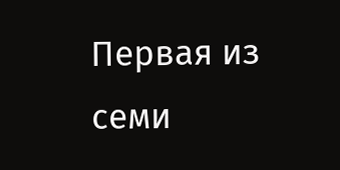Первая из семи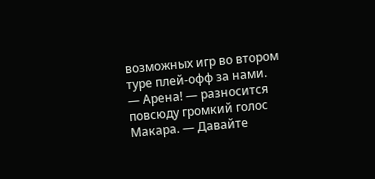возможных игр во втором туре плей-офф за нами.
— Арена! — разносится повсюду громкий голос Макара. — Давайте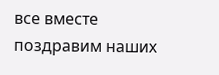все вместе поздравим наших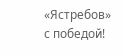«Ястребов» с победой!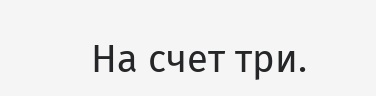На счет три.